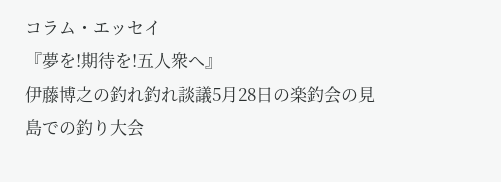コラム・エッセイ
『夢を!期待を!五人衆へ』
伊藤博之の釣れ釣れ談議5月28日の楽釣会の見島での釣り大会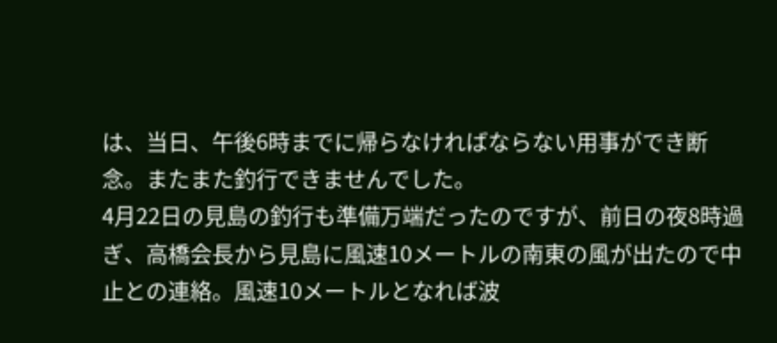は、当日、午後6時までに帰らなければならない用事ができ断念。またまた釣行できませんでした。
4月22日の見島の釣行も準備万端だったのですが、前日の夜8時過ぎ、高橋会長から見島に風速10メートルの南東の風が出たので中止との連絡。風速10メートルとなれば波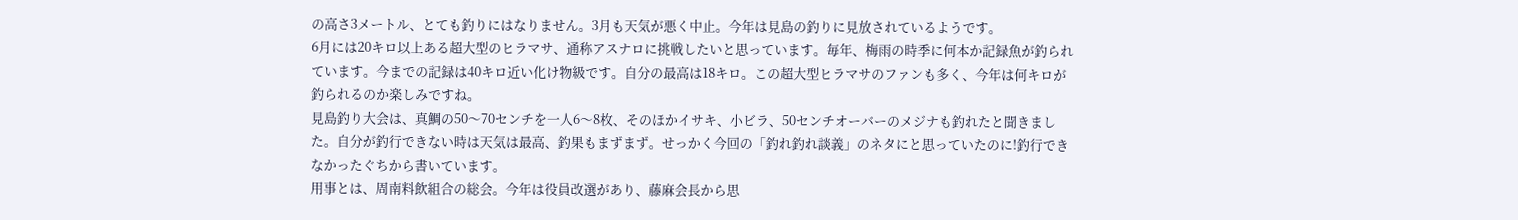の高さ3メートル、とても釣りにはなりません。3月も天気が悪く中止。今年は見島の釣りに見放されているようです。
6月には20キロ以上ある超大型のヒラマサ、通称アスナロに挑戦したいと思っています。毎年、梅雨の時季に何本か記録魚が釣られています。今までの記録は40キロ近い化け物級です。自分の最高は18キロ。この超大型ヒラマサのファンも多く、今年は何キロが釣られるのか楽しみですね。
見島釣り大会は、真鯛の50〜70センチを一人6〜8枚、そのほかイサキ、小ビラ、50センチオーバーのメジナも釣れたと聞きました。自分が釣行できない時は天気は最高、釣果もまずまず。せっかく今回の「釣れ釣れ談義」のネタにと思っていたのに!釣行できなかったぐちから書いています。
用事とは、周南料飲組合の総会。今年は役員改選があり、藤麻会長から思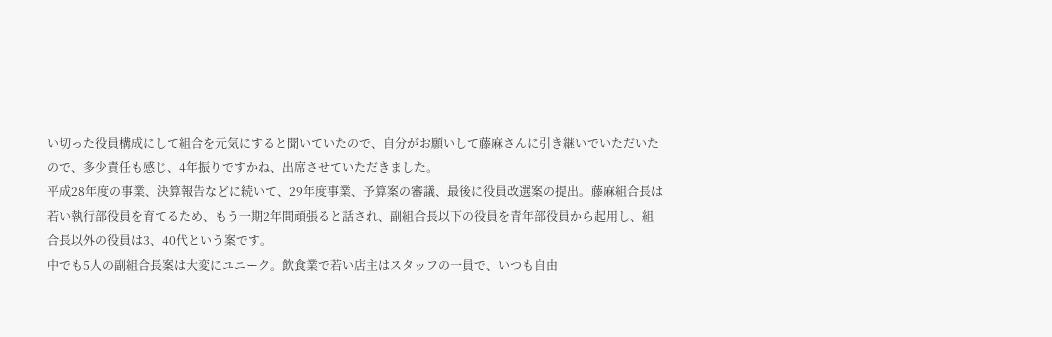い切った役員構成にして組合を元気にすると聞いていたので、自分がお願いして藤麻さんに引き継いでいただいたので、多少責任も感じ、4年振りですかね、出席させていただきました。
平成28年度の事業、決算報告などに続いて、29年度事業、予算案の審議、最後に役員改選案の提出。藤麻組合長は若い執行部役員を育てるため、もう一期2年間頑張ると話され、副組合長以下の役員を青年部役員から起用し、組合長以外の役員は3、40代という案です。
中でも5人の副組合長案は大変にユニーク。飲食業で若い店主はスタッフの一員で、いつも自由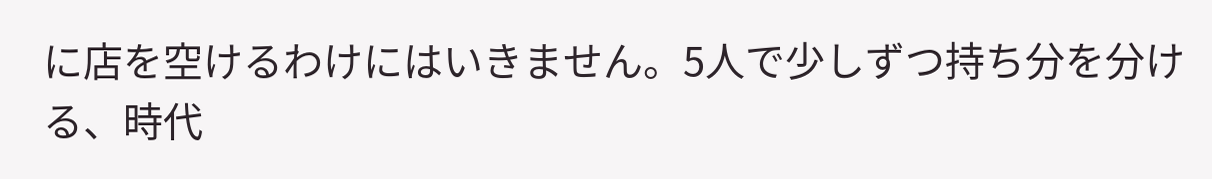に店を空けるわけにはいきません。5人で少しずつ持ち分を分ける、時代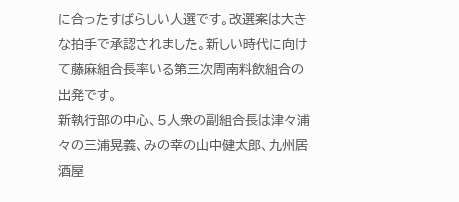に合ったすばらしい人選です。改選案は大きな拍手で承認されました。新しい時代に向けて藤麻組合長率いる第三次周南料飲組合の出発です。
新執行部の中心、5人衆の副組合長は津々浦々の三浦晃義、みの幸の山中健太郎、九州居酒屋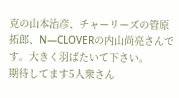克の山本治彦、チャーリーズの管原拓郎、N―CLOVERの内山尚亮さんです。大きく羽ばたいて下さい。
期待してます5人衆さん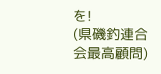を!
(県磯釣連合会最高顧問)